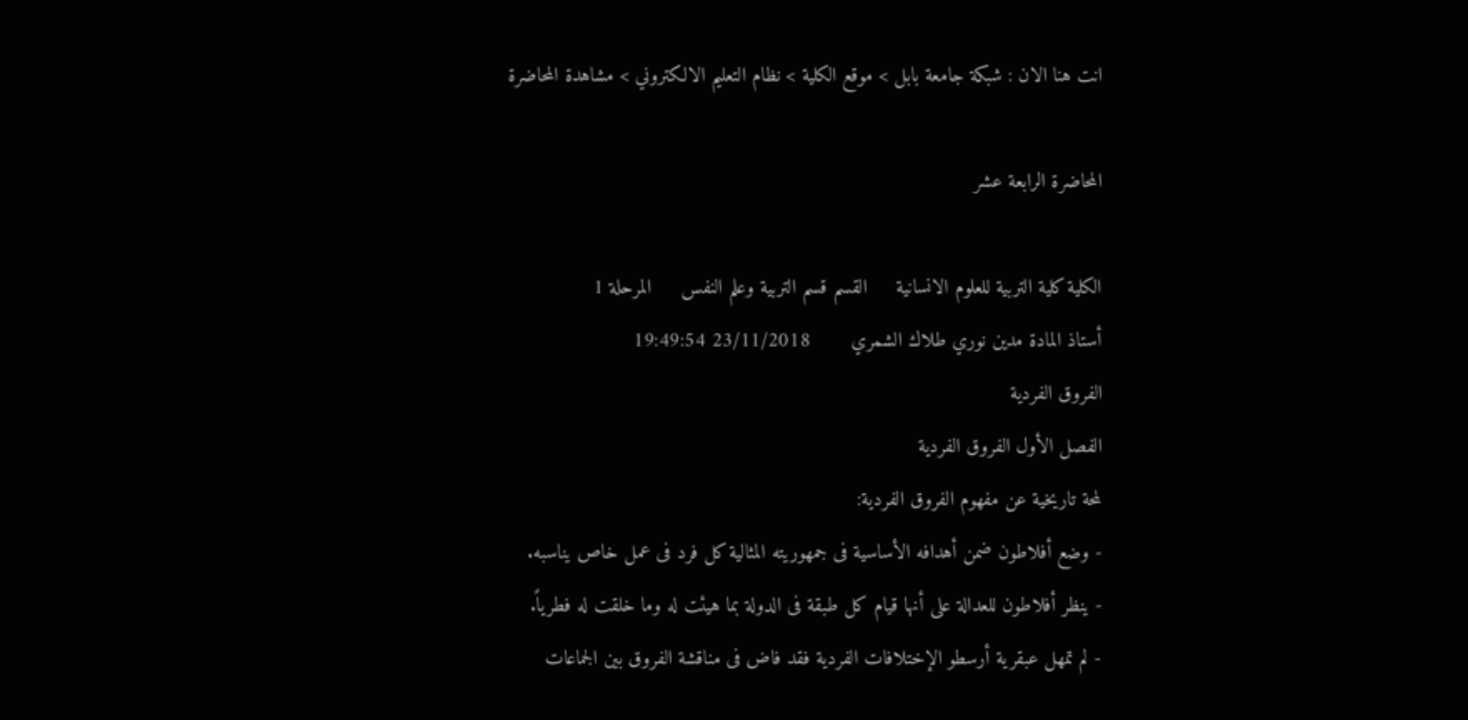انت هنا الان : شبكة جامعة بابل > موقع الكلية > نظام التعليم الالكتروني > مشاهدة المحاضرة

المحاضرة الرابعة عشر

الكلية كلية التربية للعلوم الانسانية     القسم قسم التربية وعلم النفس     المرحلة 1
أستاذ المادة مدين نوري طلاك الشمري       23/11/2018 19:49:54
الفروق الفردية
الفصل الأول الفروق الفردية
لمحة تاريخية عن مفهوم الفروق الفردية:
- وضع أفلاطون ضمن أهدافه الأساسية فى جمهوريته المثالية كل فرد فى عمل خاص يناسبه.
- ينظر أفلاطون للعدالة على أنها قيام كل طبقة فى الدولة بما هيئت له وما خلقت له فطرياً.
- لم تمهل عبقرية أرسطو الإختلافات الفردية فقد فاض فى مناقشة الفروق بين الجماعات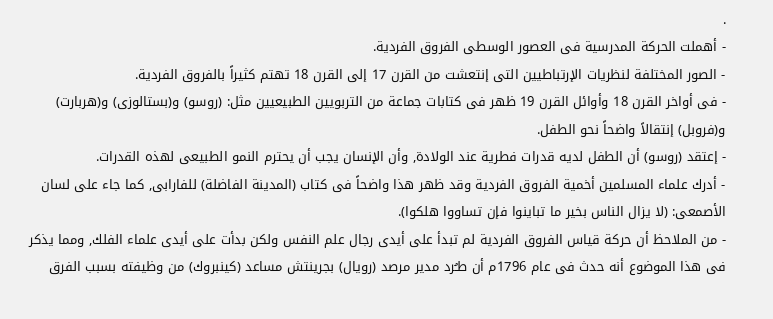.
- أهملت الحركة المدرسية فى العصور الوسطى الفروق الفردية.
- الصور المختلفة لنظريات الإرتباطيين التى إنتعشت من القرن 17 إلى القرن 18 تهتم كثيراً بالفروق الفردية.
- فى أواخر القرن 18 وأوائل القرن 19 ظهر فى كتابات جماعة من التربويين الطبيعيين مثل: (روسو) و(بستالوزى) و(هربارت) و(فروبل) إنتقالاً واضحاً نحو الطفل.
- إعتقد (روسو) أن الطفل لديه قدرات فطرية عند الولادة, وأن الإنسان يجب أن يحترم النمو الطبيعى لهذه القدرات.
- أدرك علماء المسلمين أخمية الفروق الفردية وقد ظهر هذا واضحاً فى كتاب (المدينة الفاضلة) للفارابى, كما جاء على لسان الأصمعى: (لا يزال الناس بخير ما تباينوا فإن تساووا هلكوا).
- من الملاحظ أن حركة قياس الفروق الفردية لم تبدأ على أيدى رجال علم النفس ولكن بدأت على أيدى علماء الفلك, ومما يذكر فى هذا الموضوع أنه حدث فى عام 1796م أن طـُرد مدير مرصد (رويال) بجرينتش مساعد (كينبروك) من وظيفته بسبب الفرق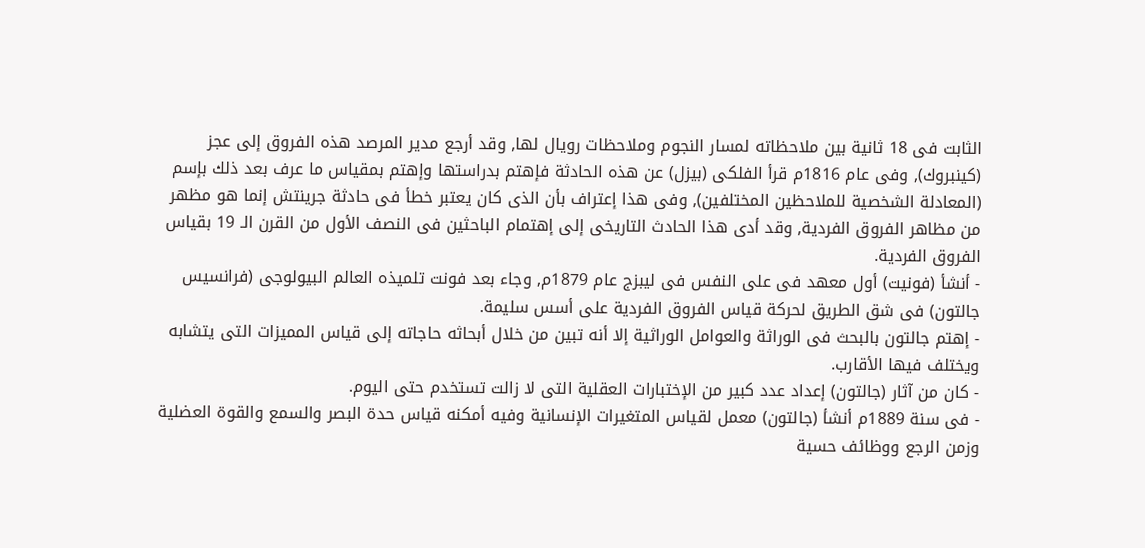الثابت فى 18 ثانية بين ملاحظاته لمسار النجوم وملاحظات رويال لها, وقد أرجع مدير المرصد هذه الفروق إلى عجز (كينبروك), وفى عام 1816م قرأ الفلكى (بيزل) عن هذه الحادثة فإهتم بدراستها وإهتم بمقياس ما عرف بعد ذلك بإسم (المعادلة الشخصية للملاحظين المختلفين), وفى هذا إعتراف بأن الذى كان يعتبر خطأ فى حادثة جرينتش إنما هو مظهر من مظاهر الفروق الفردية, وقد أدى هذا الحادث التاريخى إلى إهتمام الباحثين فى النصف الأول من القرن الـ 19 بقياس الفروق الفردية.
- أنشأ (فونيت) أول معهد فى على النفس فى ليبزج عام 1879م, وجاء بعد فونت تلميذه العالم البيولوجى (فرانسيس جالتون) فى شق الطريق لحركة قياس الفروق الفردية على أسس سليمة.
- إهتم جالتون بالبحث فى الوراثة والعوامل الوراثية إلا أنه تبين من خلال أبحاثه حاجاته إلى قياس المميزات التى يتشابه ويختلف فيها الأقارب.
- كان من آثار (جالتون) إعداد عدد كبير من الإختبارات العقلية التى لا زالت تستخدم حتى اليوم.
- فى سنة 1889م أنشأ (جالتون) معمل لقياس المتغيرات الإنسانية وفيه أمكنه قياس حدة البصر والسمع والقوة العضلية وزمن الرجع ووظائف حسية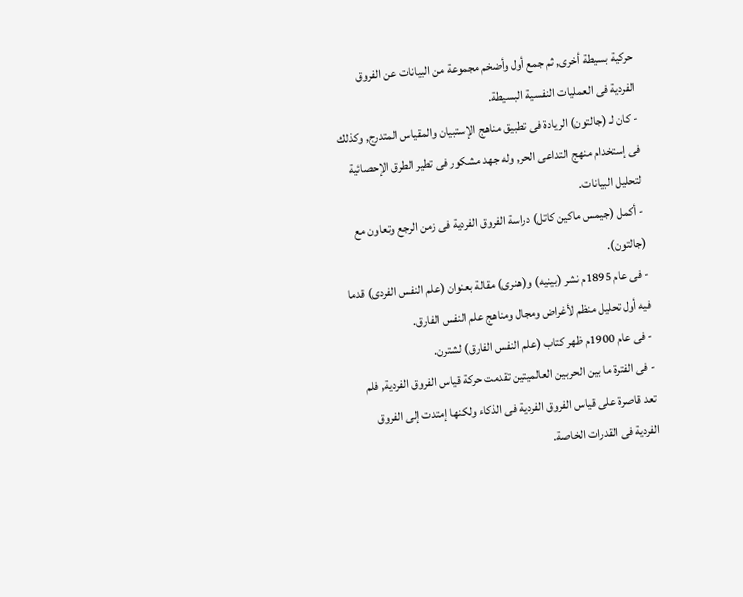حركية بسيطة أخرى, ثم جمع أول وأضخم مجموعة من البيانات عن الفروق الفردية فى العمليات النفسية البسيطة.
- كان لـ (جالتون) الريادة فى تطبيق مناهج الإستبيان والمقياس المتدرج, وكذلك فى إستخدام منهج التداعى الحر, وله جهد مشكور فى تطير الطرق الإحصائية لتحليل البيانات.
- أكمل (جيمس ماكين كاتل) دراسة الفروق الفردية فى زمن الرجع وتعاون مع (جالتون).
- فى عام 1895م نشر (بينيه) و(هنرى) مقالة بعنوان (علم النفس الفردى) قدما فيه أول تحليل منظم لأغراض ومجال ومناهج علم النفس الفارق.
- فى عام 1900م ظهر كتاب (علم النفس الفارق) لشترن.
- فى الفترة ما بين الحربين العالميتين تقدمت حركة قياس الفروق الفردية, فلم تعد قاصرة على قياس الفروق الفردية فى الذكاء ولكنها إمتدت إلى الفروق الفردية فى القدرات الخاصة.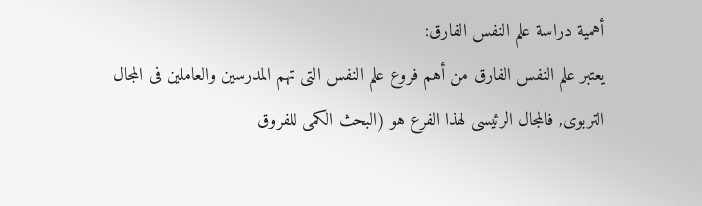أهمية دراسة علم النفس الفارق:
يعتبر علم النفس الفارق من أهم فروع علم النفس التى تهم المدرسين والعاملين فى المجال التربوى, فالمجال الرئيسى لهذا الفرع هو (البحث الكمى للفروق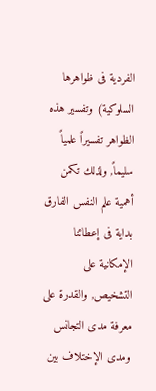الفردية فى ظواهرها السلوكية) وتفسير هذه الظواهر تفسيراً علمياً سليماً, ولذلك تكمن أهمية علم النفس الفارق بداية فى إعطائنا الإمكانية على التشخيص, والقدرة على معرفة مدى التجانس ومدى الإختلاف بين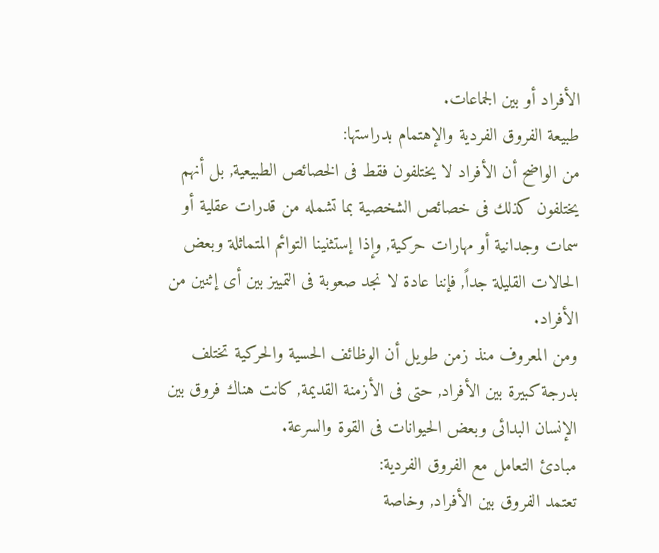الأفراد أو بين الجماعات.
طبيعة الفروق الفردية والإهتمام بدراستها:
من الواضح أن الأفراد لا يختلفون فقط فى الخصائص الطبيعية, بل أنهم يختلفون كذلك فى خصائص الشخصية بما تشمله من قدرات عقلية أو سمات وجدانية أو مهارات حركية, وإذا إستثنينا التوائم المتماثلة وبعض الحالات القليلة جداً, فإننا عادة لا نجد صعوبة فى التمييز بين أى إثنين من الأفراد.
ومن المعروف منذ زمن طويل أن الوظائف الحسية والحركية تختلف بدرجة كبيرة بين الأفراد, حتى فى الأزمنة القديمة, كانت هناك فروق بين الإنسان البدائى وبعض الحيوانات فى القوة والسرعة.
مبادئ التعامل مع الفروق الفردية:
تعتمد الفروق بين الأفراد, وخاصة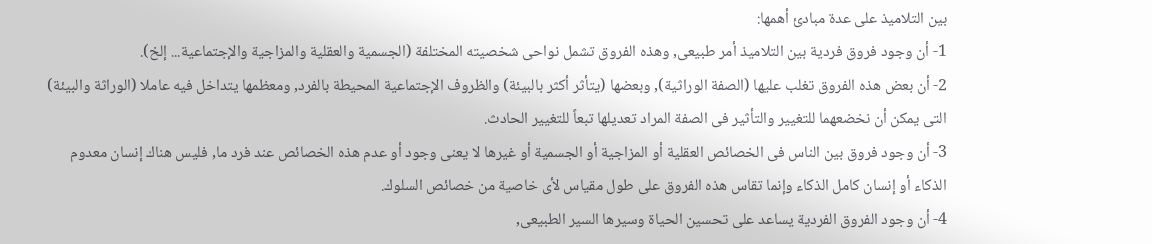بين التلاميذ على عدة مبادئ أهمها:
1- أن وجود فروق فردية بين التلاميذ أمر طبيعى, وهذه الفروق تشمل نواحى شخصيته المختلفة (الجسمية والعقلية والمزاجية والإجتماعية... إلخ).
2- أن بعض هذه الفروق تغلب عليها (الصفة الوراثية), وبعضها (يتأثر أكثر بالبيئة) والظروف الإجتماعية المحيطة بالفرد, ومعظمها يتداخل فيه عاملا (الوراثة والبيئة) التى يمكن أن نخضعهما للتغيير والتأثير فى الصفة المراد تعديلها تبعاً للتغيير الحادث.
3- أن وجود فروق بين الناس فى الخصائص العقلية أو المزاجية أو الجسمية أو غيرها لا يعنى وجود أو عدم هذه الخصائص عند فرد ما, فليس هناك إنسان معدوم الذكاء أو إنسان كامل الذكاء وإنما تقاس هذه الفروق على طول مقياس لأى خاصية من خصائص السلوك.
4- أن وجود الفروق الفردية يساعد على تحسين الحياة وسيرها السير الطبيعى,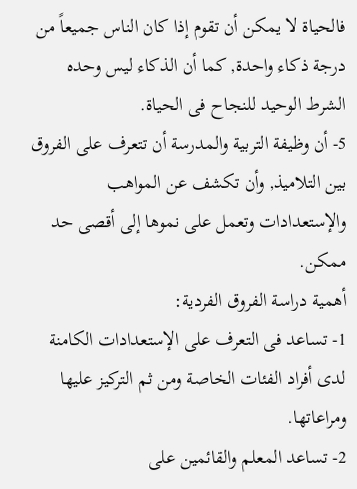فالحياة لا يمكن أن تقوم إذا كان الناس جميعاً من درجة ذكاء واحدة, كما أن الذكاء ليس وحده الشرط الوحيد للنجاح فى الحياة.
5- أن وظيفة التربية والمدرسة أن تتعرف على الفروق بين التلاميذ, وأن تكشف عن المواهب والإستعدادات وتعمل على نموها إلى أقصى حد ممكن.
أهمية دراسة الفروق الفردية:
1- تساعد فى التعرف على الإستعدادات الكامنة لدى أفراد الفئات الخاصة ومن ثم التركيز عليها ومراعاتها.
2- تساعد المعلم والقائمين على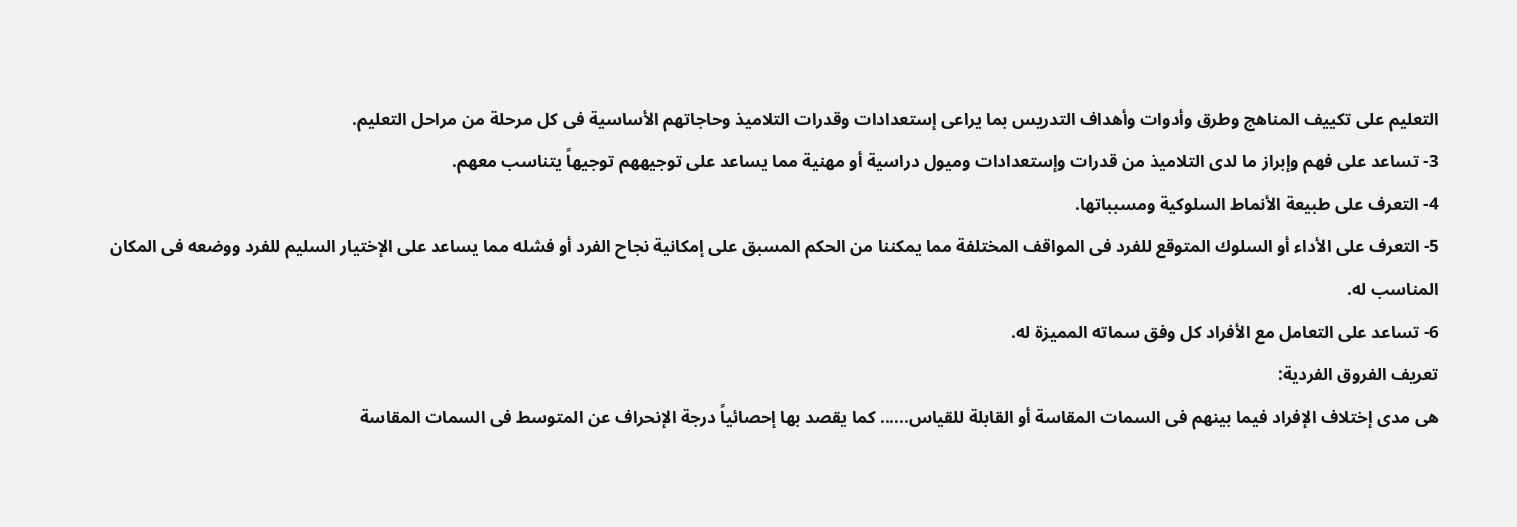التعليم على تكييف المناهج وطرق وأدوات وأهداف التدريس بما يراعى إستعدادات وقدرات التلاميذ وحاجاتهم الأساسية فى كل مرحلة من مراحل التعليم.
3- تساعد على فهم وإبراز ما لدى التلاميذ من قدرات وإستعدادات وميول دراسية أو مهنية مما يساعد على توجيههم توجيهاً يتناسب معهم.
4- التعرف على طبيعة الأنماط السلوكية ومسبباتها.
5- التعرف على الأداء أو السلوك المتوقع للفرد فى المواقف المختلفة مما يمكننا من الحكم المسبق على إمكانية نجاح الفرد أو فشله مما يساعد على الإختيار السليم للفرد ووضعه فى المكان المناسب له.
6- تساعد على التعامل مع الأفراد كل وفق سماته المميزة له.
تعريف الفروق الفردية:
هى مدى إختلاف الإفراد فيما بينهم فى السمات المقاسة أو القابلة للقياس...... كما يقصد بها إحصائياً درجة الإنحراف عن المتوسط فى السمات المقاسة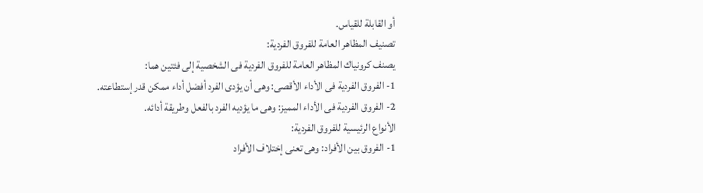أو القابلة للقياس.
تصنيف المظاهر العامة للفروق الفردية:
يصنف كرونياك المظاهر العامة للفروق الفردية فى الشخصية إلى فئتين هما:
1- الفروق الفردية فى الأداء الأقصى: وهى أن يؤدى الفرد أفضل أداء ممكن قدر إستطاعته.
2- الفروق الفردية فى الأداء المميز: وهى ما يؤديه الفرد بالفعل وطريقة أدائه.
الأنواع الرئيسية للفروق الفردية:
1- الفروق بين الأفراد: وهى تعنى إختلاف الأفراد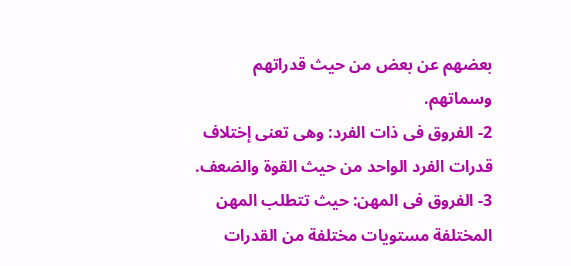بعضهم عن بعض من حيث قدراتهم وسماتهم.
2- الفروق فى ذات الفرد: وهى تعنى إختلاف قدرات الفرد الواحد من حيث القوة والضعف.
3- الفروق فى المهن: حيث تتطلب المهن المختلفة مستويات مختلفة من القدرات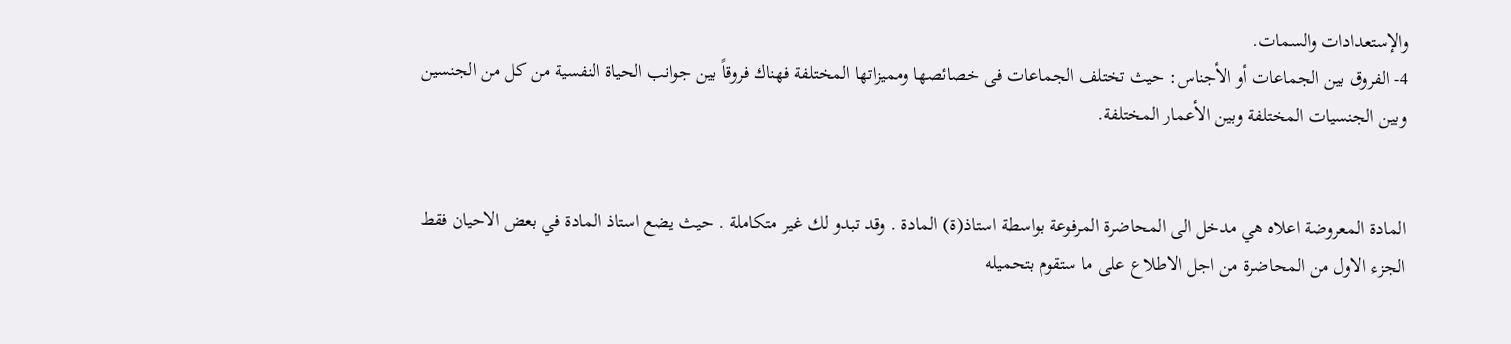والإستعدادات والسمات.
4- الفروق بين الجماعات أو الأجناس: حيث تختلف الجماعات فى خصائصها ومميزاتها المختلفة فهناك فروقاً بين جوانب الحياة النفسية من كل من الجنسين وبين الجنسيات المختلفة وبين الأعمار المختلفة.


المادة المعروضة اعلاه هي مدخل الى المحاضرة المرفوعة بواسطة استاذ(ة) المادة . وقد تبدو لك غير متكاملة . حيث يضع استاذ المادة في بعض الاحيان فقط الجزء الاول من المحاضرة من اجل الاطلاع على ما ستقوم بتحميله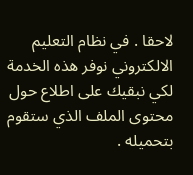لاحقا . في نظام التعليم الالكتروني نوفر هذه الخدمة لكي نبقيك على اطلاع حول محتوى الملف الذي ستقوم بتحميله .